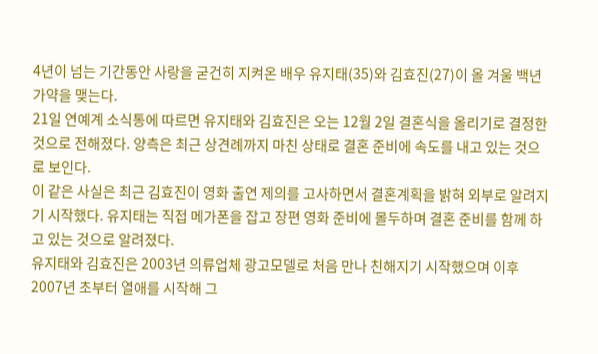4년이 넘는 기간동안 사랑을 굳건히 지켜온 배우 유지태(35)와 김효진(27)이 올 겨울 백년가약을 맺는다.
21일 연예계 소식통에 따르면 유지태와 김효진은 오는 12월 2일 결혼식을 올리기로 결정한 것으로 전해졌다. 양측은 최근 상견례까지 마친 상태로 결혼 준비에 속도를 내고 있는 것으로 보인다.
이 같은 사실은 최근 김효진이 영화 출연 제의를 고사하면서 결혼계획을 밝혀 외부로 알려지기 시작했다. 유지태는 직접 메가폰을 잡고 장편 영화 준비에 몰두하며 결혼 준비를 함께 하고 있는 것으로 알려졌다.
유지태와 김효진은 2003년 의류업체 광고모델로 처음 만나 친해지기 시작했으며 이후 2007년 초부터 열애를 시작해 그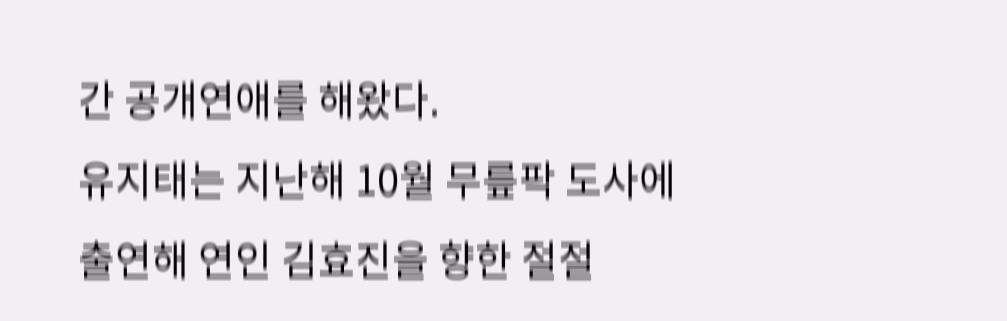간 공개연애를 해왔다.
유지태는 지난해 10월 무릎팍 도사에 출연해 연인 김효진을 향한 절절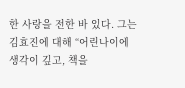한 사랑을 전한 바 있다. 그는 김효진에 대해 “어린나이에 생각이 깊고, 책을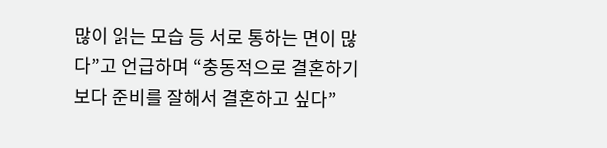많이 읽는 모습 등 서로 통하는 면이 많다”고 언급하며 “충동적으로 결혼하기 보다 준비를 잘해서 결혼하고 싶다”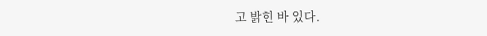고 밝힌 바 있다.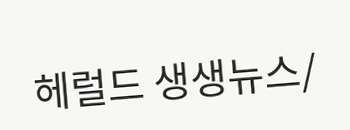헤럴드 생생뉴스/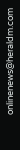onlinenews@heraldm.com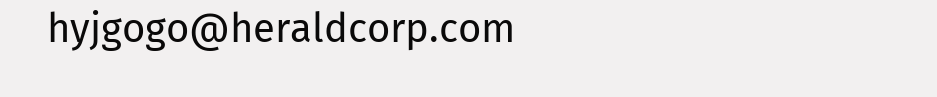hyjgogo@heraldcorp.com